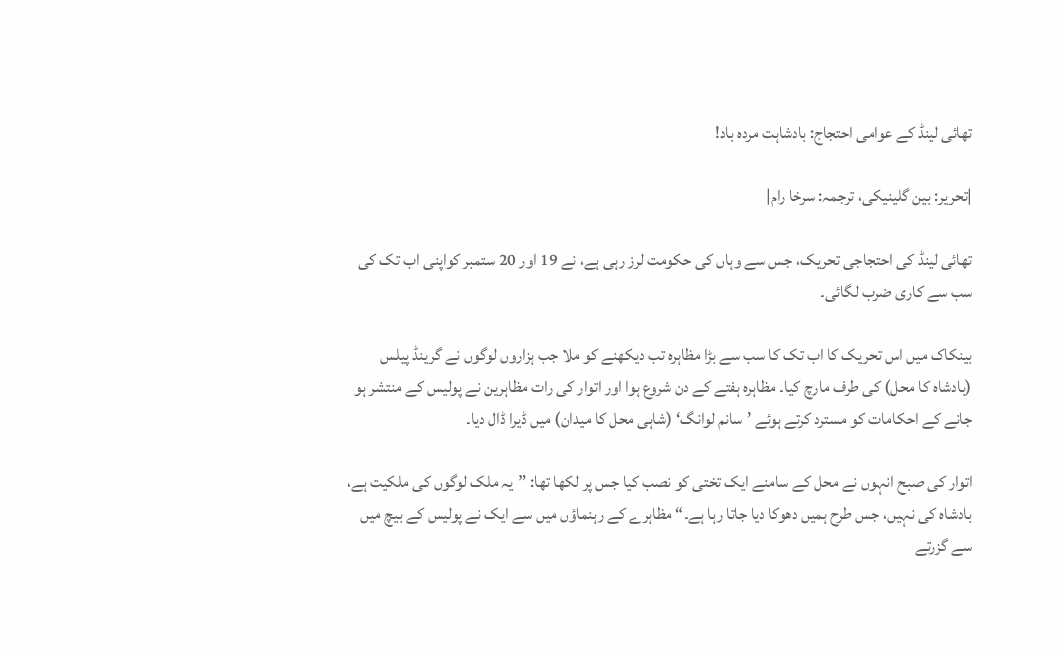تھائی لینڈ کے عوامی احتجاج: بادشاہت مردہ باد!

|تحریر: بین گلینیکی، ترجمہ: سرخا رام|

تھائی لینڈ کی احتجاجی تحریک، جس سے وہاں کی حکومت لرز رہی ہے، نے 19 اور 20 ستمبر کواپنی اب تک کی سب سے کاری ضرب لگائی۔

بینکاک میں اس تحریک کا اب تک کا سب سے بڑا مظاہرہ تب دیکھنے کو ملا جب ہزاروں لوگوں نے گرینڈ پیلس (بادشاہ کا محل) کی طرف مارچ کیا۔ مظاہرہ ہفتے کے دن شروع ہوا اور اتوار کی رات مظاہرین نے پولیس کے منتشر ہو جانے کے احکامات کو مسترد کرتے ہوئے ’سانم لوانگ‘ (شاہی محل کا میدان) میں ڈیرا ڈال دیا۔

اتوار کی صبح انہوں نے محل کے سامنے ایک تختی کو نصب کیا جس پر لکھا تھا: ”یہ ملک لوگوں کی ملکیت ہے، بادشاہ کی نہیں، جس طرح ہمیں دھوکا دیا جاتا رہا ہے۔“ مظاہرے کے رہنماؤں میں سے ایک نے پولیس کے بیچ میں سے گزرتے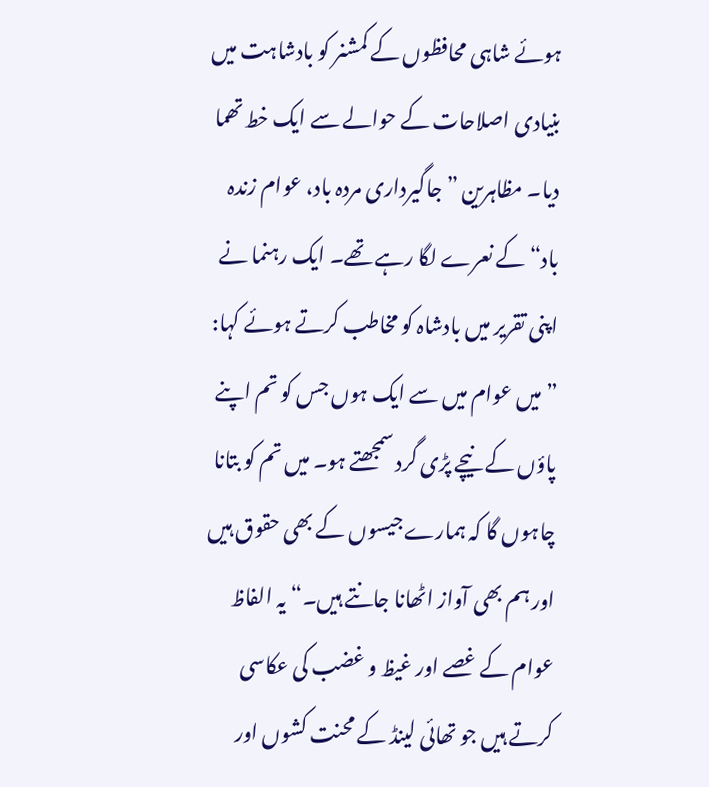ہوئے شاہی محافظوں کے کمشنر کو بادشاہت میں بنیادی اصلاحات کے حوالے سے ایک خط تھما دیا۔ مظاہرین ”جاگیرداری مردہ باد، عوام زندہ باد“ کے نعرے لگا رہے تھے۔ ایک رہنما نے اپنی تقریر میں بادشاہ کو مخاطب کرتے ہوئے کہا: ”میں عوام میں سے ایک ہوں جس کو تم اپنے پاؤں کے نیچے پڑی گرد سمجھتے ہو۔ میں تم کو بتانا چاہوں گا کہ ہمارے جیسوں کے بھی حقوق ہیں اور ہم بھی آواز اٹھانا جانتے ہیں۔“ یہ الفاظ عوام کے غصے اور غیظ و غضب کی عکاسی کرتے ہیں جو تھائی لینڈ کے محنت کشوں اور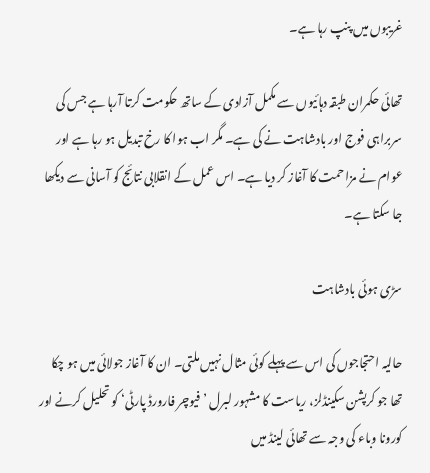غریبوں میں پنپ رہا ہے۔

تھائی حکمران طبقہ دہائیوں سے مکمل آزادی کے ساتھ حکومت کرتا آرہا ہے جس کی سربراہی فوج اور بادشاہت نے کی ہے۔ مگر اب ہوا کا رخ تبدیل ہو رہا ہے اور عوام نے مزاحمت کا آغاز کر دیا ہے۔ اس عمل کے انقلابی نتائج کو آسانی سے دیکھا جا سکتا ہے۔

سڑی ہوئی بادشاہت

حالیہ احتجاجوں کی اس سے پہلے کوئی مثال نہیں ملتی۔ ان کا آغاز جولائی میں ہو چکا تھا جو کرپشن سکینڈلز، ریاست کا مشہور لبرل ’فیوچر فارورڈ پارٹی‘ کو تحلیل کرنے اور کورونا وباء کی وجہ سے تھائی لینڈ میں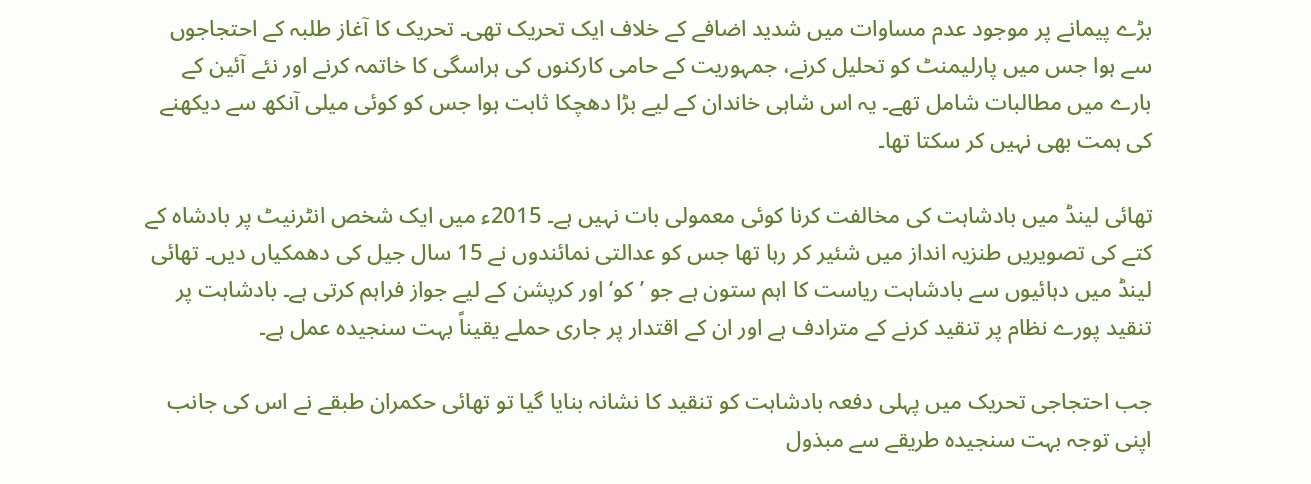بڑے پیمانے پر موجود عدم مساوات میں شدید اضافے کے خلاف ایک تحریک تھی۔ تحریک کا آغاز طلبہ کے احتجاجوں سے ہوا جس میں پارلیمنٹ کو تحلیل کرنے، جمہوریت کے حامی کارکنوں کی ہراسگی کا خاتمہ کرنے اور نئے آئین کے بارے میں مطالبات شامل تھے۔ یہ اس شاہی خاندان کے لیے بڑا دھچکا ثابت ہوا جس کو کوئی میلی آنکھ سے دیکھنے کی ہمت بھی نہیں کر سکتا تھا۔

تھائی لینڈ میں بادشاہت کی مخالفت کرنا کوئی معمولی بات نہیں ہے۔ 2015ء میں ایک شخص انٹرنیٹ پر بادشاہ کے کتے کی تصویریں طنزیہ انداز میں شئیر کر رہا تھا جس کو عدالتی نمائندوں نے 15 سال جیل کی دھمکیاں دیں۔ تھائی لینڈ میں دہائیوں سے بادشاہت ریاست کا اہم ستون ہے جو ’کو‘ اور کرپشن کے لیے جواز فراہم کرتی ہے۔ بادشاہت پر تنقید پورے نظام پر تنقید کرنے کے مترادف ہے اور ان کے اقتدار پر جاری حملے یقیناً بہت سنجیدہ عمل ہے۔

جب احتجاجی تحریک میں پہلی دفعہ بادشاہت کو تنقید کا نشانہ بنایا گیا تو تھائی حکمران طبقے نے اس کی جانب اپنی توجہ بہت سنجیدہ طریقے سے مبذول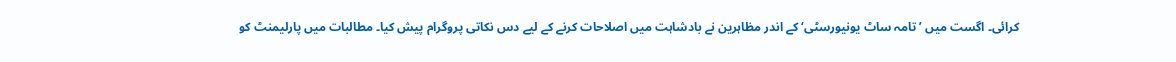کرائی۔ اگست میں ’تامہ ساٹ یونیورسٹی‘ کے اندر مظاہرین نے بادشاہت میں اصلاحات کرنے کے لیے دس نکاتی پروگرام پیش کیا۔ مطالبات میں پارلیمنٹ کو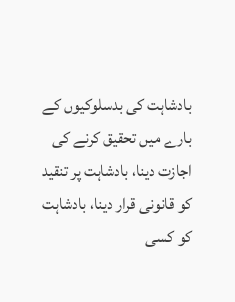بادشاہت کی بدسلوکیوں کے بارے میں تحقیق کرنے کی اجازت دینا، بادشاہت پر تنقید کو قانونی قرار دینا، بادشاہت کو کسی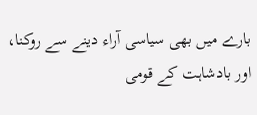بارے میں بھی سیاسی آراء دینے سے روکنا، اور بادشاہت کے قومی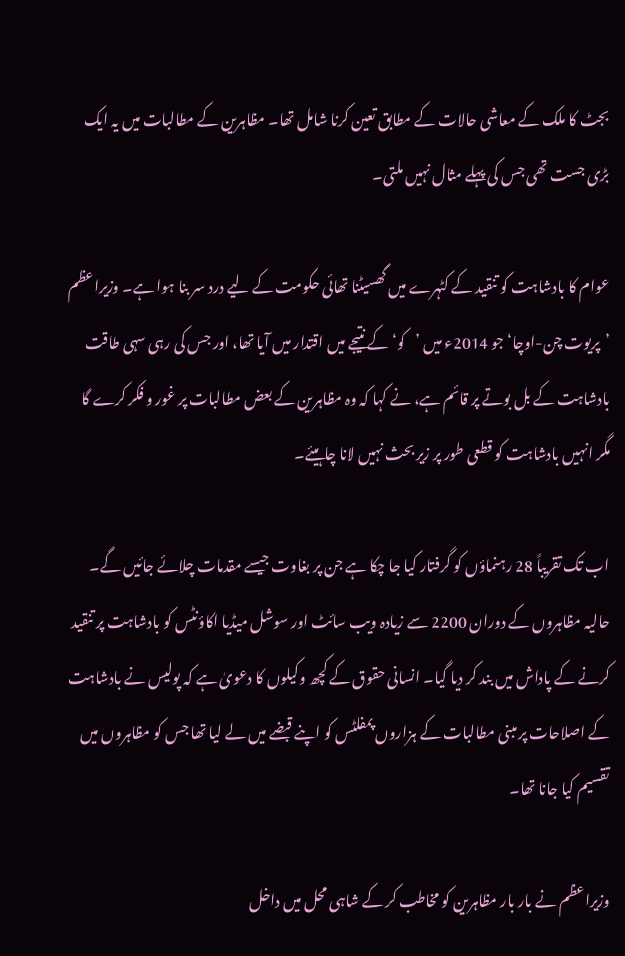بجٹ کا ملک کے معاشی حالات کے مطابق تعین کرنا شامل تھا۔ مظاہرین کے مطالبات میں یہ ایک بڑی جست تھی جس کی پہلے مثال نہیں ملتی۔

عوام کا بادشاہت کو تنقید کے کٹہرے میں گھسیٹنا تھائی حکومت کے لیے درد سر بنا ہوا ہے۔ وزیراعظم ’پریوت چن-اوچا‘ جو 2014ء میں ’کو‘ کے نتیجے میں اقتدار میں آیا تھا، اور جس کی رہی سہی طاقت بادشاہت کے بل بوتے پر قائم ہے، نے کہا کہ وہ مظاہرین کے بعض مطالبات پر غور و فکر کرے گا مگر انہیں بادشاہت کو قطعی طور پر زیر بحث نہیں لانا چاہیئے۔

اب تک تقریباً 28 رہنماؤں کو گرفتار کیا جا چکا ہے جن پر بغاوت جیسے مقدمات چلائے جائیں گے۔ حالیہ مظاہروں کے دوران 2200 سے زیادہ ویب سائٹ اور سوشل میڈیا اکاؤنٹس کو بادشاہت پر تنقید کرنے کے پاداش میں بند کر دیا گیا۔ انسانی حقوق کے کچھ وکیلوں کا دعویٰ ہے کہ پولیس نے بادشاہت کے اصلاحات پر مبنی مطالبات کے ہزاروں پمفلٹس کو اپنے قبضے میں لے لیا تھا جس کو مظاہروں میں تقسیم کیا جانا تھا۔

وزیراعظم نے بار بار مظاہرین کو مخاطب کر کے شاہی محل میں داخل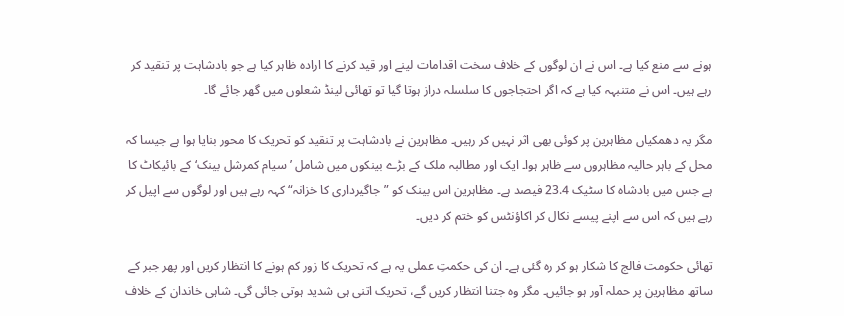ہونے سے منع کیا ہے۔ اس نے ان لوگوں کے خلاف سخت اقدامات لینے اور قید کرنے کا ارادہ ظاہر کیا ہے جو بادشاہت پر تنقید کر رہے ہیں۔ اس نے متنبہہ کیا ہے کہ اگر احتجاجوں کا سلسلہ دراز ہوتا گیا تو تھائی لینڈ شعلوں میں گھر جائے گا۔

مگر یہ دھمکیاں مظاہرین پر کوئی بھی اثر نہیں کر رہیں۔ مظاہرین نے بادشاہت پر تنقید کو تحریک کا محور بنایا ہوا ہے جیسا کہ محل کے باہر حالیہ مظاہروں سے ظاہر ہوا۔ ایک اور مطالبہ ملک کے بڑے بینکوں میں شامل ’سیام کمرشل بینک‘ کے بائیکاٹ کا ہے جس میں بادشاہ کا سٹیک 23.4 فیصد ہے۔ مظاہرین اس بینک کو ”جاگیرداری کا خزانہ“ کہہ رہے ہیں اور لوگوں سے اپیل کر رہے ہیں کہ اس سے اپنے پیسے نکال کر اکاؤنٹس کو ختم کر دیں۔

تھائی حکومت فالج کا شکار ہو کر رہ گئی ہے۔ ان کی حکمتِ عملی یہ ہے کہ تحریک کا زور کم ہونے کا انتظار کریں اور پھر جبر کے ساتھ مظاہرین پر حملہ آور ہو جائیں۔ مگر وہ جتنا انتظار کریں گے، تحریک اتنی ہی شدید ہوتی جائی گی۔ شاہی خاندان کے خلاف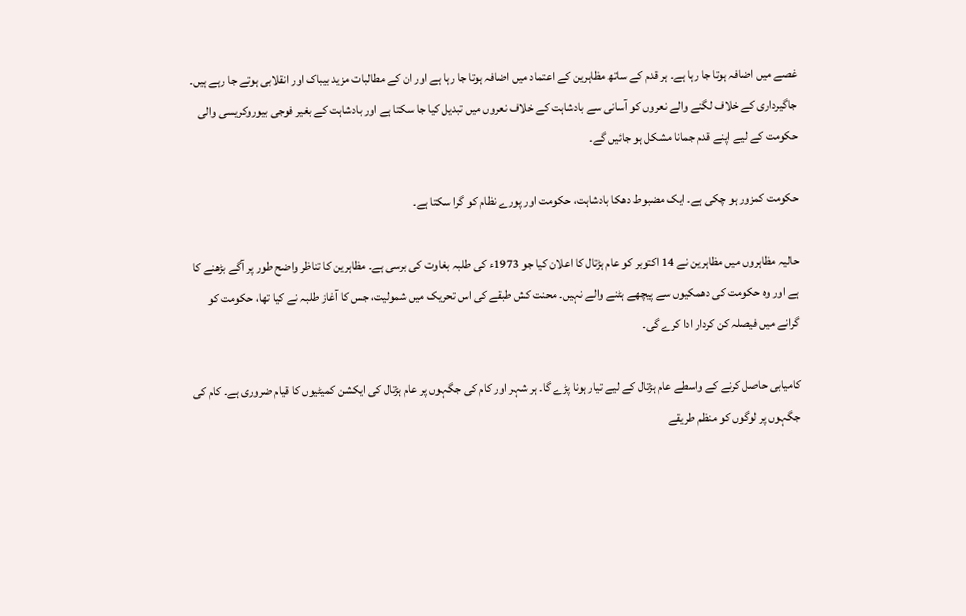غصے میں اضافہ ہوتا جا رہا ہے۔ ہر قدم کے ساتھ مظاہرین کے اعتماد میں اضافہ ہوتا جا رہا ہے اور ان کے مطالبات مزید بیباک اور انقلابی ہوتے جا رہے ہیں۔ جاگیرداری کے خلاف لگنے والے نعروں کو آسانی سے بادشاہت کے خلاف نعروں میں تبدیل کیا جا سکتا ہے اور بادشاہت کے بغیر فوجی بیوروکریسی والی حکومت کے لیے اپنے قدم جمانا مشکل ہو جائیں گے۔

حکومت کمزور ہو چکی ہے۔ ایک مضبوط دھکا بادشاہت، حکومت اور پورے نظام کو گرا سکتا ہے۔

حالیہ مظاہروں میں مظاہرین نے 14 اکتوبر کو عام ہڑتال کا اعلان کیا جو 1973ء کی طلبہ بغاوت کی برسی ہے۔ مظاہرین کا تناظر واضح طور پر آگے بڑھنے کا ہے اور وہ حکومت کی دھمکیوں سے پیچھے ہٹنے والے نہیں۔ محنت کش طبقے کی اس تحریک میں شمولیت، جس کا آغاز طلبہ نے کیا تھا، حکومت کو گرانے میں فیصلہ کن کردار ادا کرے گی۔

کامیابی حاصل کرنے کے واسطے عام ہڑتال کے لیے تیار ہونا پڑے گا۔ ہر شہر اور کام کی جگہوں پر عام ہڑتال کی ایکشن کمیٹیوں کا قیام ضروری ہے۔ کام کی جگہوں پر لوگوں کو منظم طریقے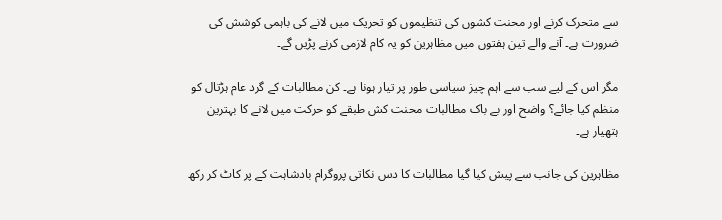سے متحرک کرنے اور محنت کشوں کی تنظیموں کو تحریک میں لانے کی باہمی کوشش کی ضرورت ہے۔ آنے والے تین ہفتوں میں مظاہرین کو یہ کام لازمی کرنے پڑیں گے۔

مگر اس کے لیے سب سے اہم چیز سیاسی طور پر تیار ہونا ہے۔ کن مطالبات کے گرد عام ہڑتال کو منظم کیا جائے؟ واضح اور بے باک مطالبات محنت کش طبقے کو حرکت میں لانے کا بہترین ہتھیار ہے۔

مظاہرین کی جانب سے پیش کیا گیا مطالبات کا دس نکاتی پروگرام بادشاہت کے پر کاٹ کر رکھ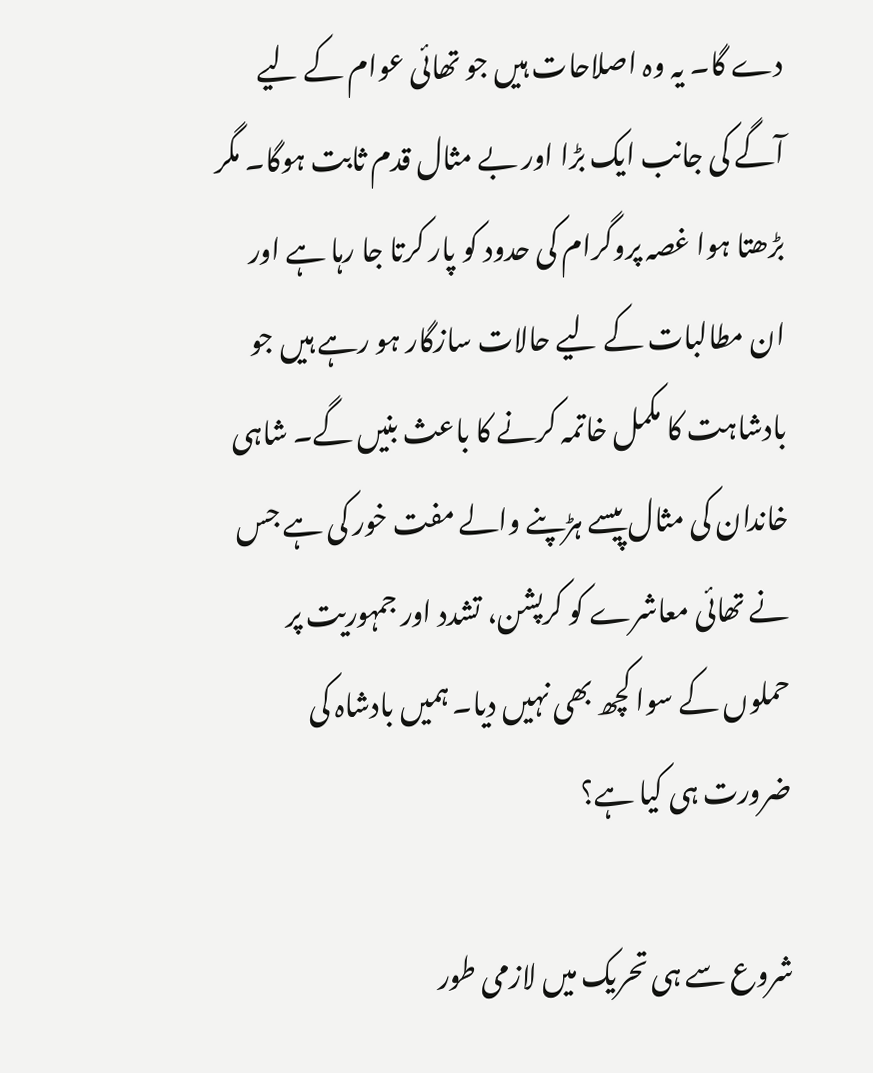دے گا۔ یہ وہ اصلاحات ہیں جو تھائی عوام کے لیے آگے کی جانب ایک بڑا اور بے مثال قدم ثابت ہوگا۔ مگر بڑھتا ہوا غصہ پروگرام کی حدود کو پار کرتا جا رہا ہے اور ان مطالبات کے لیے حالات سازگار ہو رہے ہیں جو بادشاہت کا مکمل خاتمہ کرنے کا باعث بنیں گے۔ شاہی خاندان کی مثال پیسے ہڑپنے والے مفت خور کی ہے جس نے تھائی معاشرے کو کرپشن، تشدد اور جمہوریت پر حملوں کے سوا کچھ بھی نہیں دیا۔ ہمیں بادشاہ کی ضرورت ہی کیا ہے؟

شروع سے ہی تحریک میں لازمی طور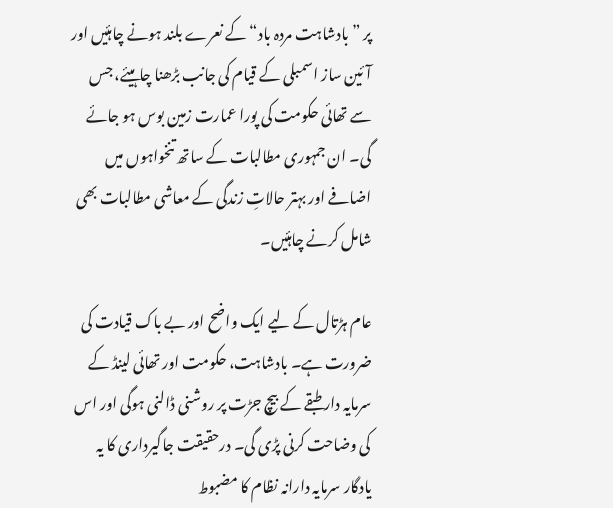پر ”بادشاہت مردہ باد“ کے نعرے بلند ہونے چاہئیں اور آئین ساز اسمبلی کے قیام کی جانب بڑھنا چاہیئے، جس سے تھائی حکومت کی پورا عمارت زمین بوس ہو جائے گی۔ ان جمہوری مطالبات کے ساتھ تنخواہوں میں اضافے اور بہتر حالاتِ زندگی کے معاشی مطالبات بھی شامل کرنے چاہئیں۔

عام ہڑتال کے لیے ایک واضح اور بے باک قیادت کی ضرورت ہے۔ بادشاہت، حکومت اور تھائی لینڈ کے سرمایہ دار طبقے کے بیچ جڑت پر روشنی ڈالنی ہوگی اور اس کی وضاحت کرنی پڑی گی۔ درحقیقت جاگیرداری کا یہ یادگار سرمایہ دارانہ نظام کا مضبوط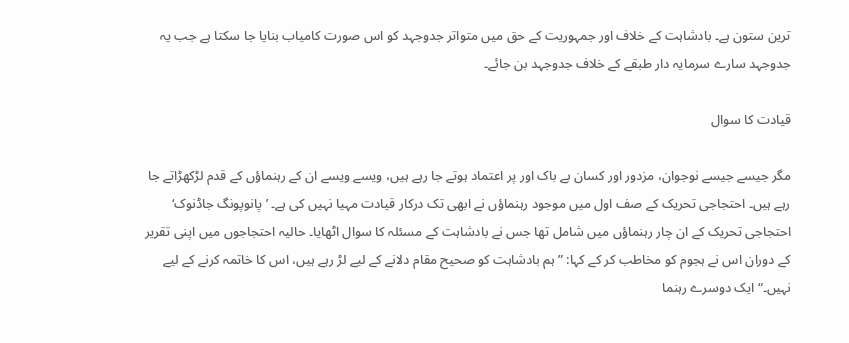ترین ستون ہے۔ بادشاہت کے خلاف اور جمہوریت کے حق میں متواتر جدوجہد کو اس صورت کامیاب بنایا جا سکتا ہے جب یہ جدوجہد سارے سرمایہ دار طبقے کے خلاف جدوجہد بن جائے۔

قیادت کا سوال

مگر جیسے جیسے نوجوان، مزدور اور کسان بے باک اور پر اعتماد ہوتے جا رہے ہیں، ویسے ویسے ان کے رہنماؤں کے قدم لڑکھڑاتے جا رہے ہیں۔ احتجاجی تحریک کے صف اول میں موجود رہنماؤں نے ابھی تک درکار قیادت مہیا نہیں کی ہے۔ ’پانوپونگ جاڈنوک‘ احتجاجی تحریک کے ان چار رہنماؤں میں شامل تھا جس نے بادشاہت کے مسئلہ کا سوال اٹھایا۔ حالیہ احتجاجوں میں اپنی تقریر کے دوران اس نے ہجوم کو مخاطب کر کے کہا: ”ہم بادشاہت کو صحیح مقام دلانے کے لیے لڑ رہے ہیں، اس کا خاتمہ کرنے کے لیے نہیں۔“ ایک دوسرے رہنما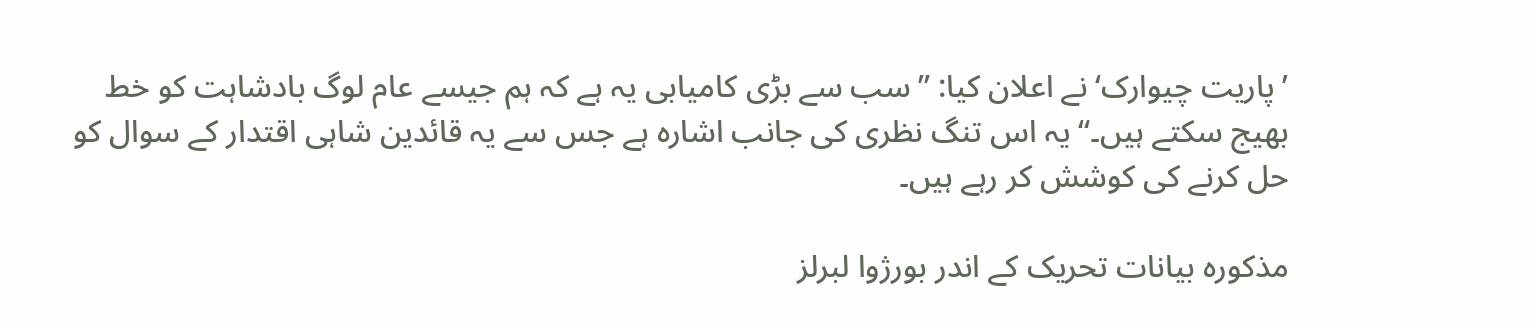’پاریت چیوارک‘ نے اعلان کیا: ”سب سے بڑی کامیابی یہ ہے کہ ہم جیسے عام لوگ بادشاہت کو خط بھیج سکتے ہیں۔“ یہ اس تنگ نظری کی جانب اشارہ ہے جس سے یہ قائدین شاہی اقتدار کے سوال کو حل کرنے کی کوشش کر رہے ہیں۔

مذکورہ بیانات تحریک کے اندر بورژوا لبرلز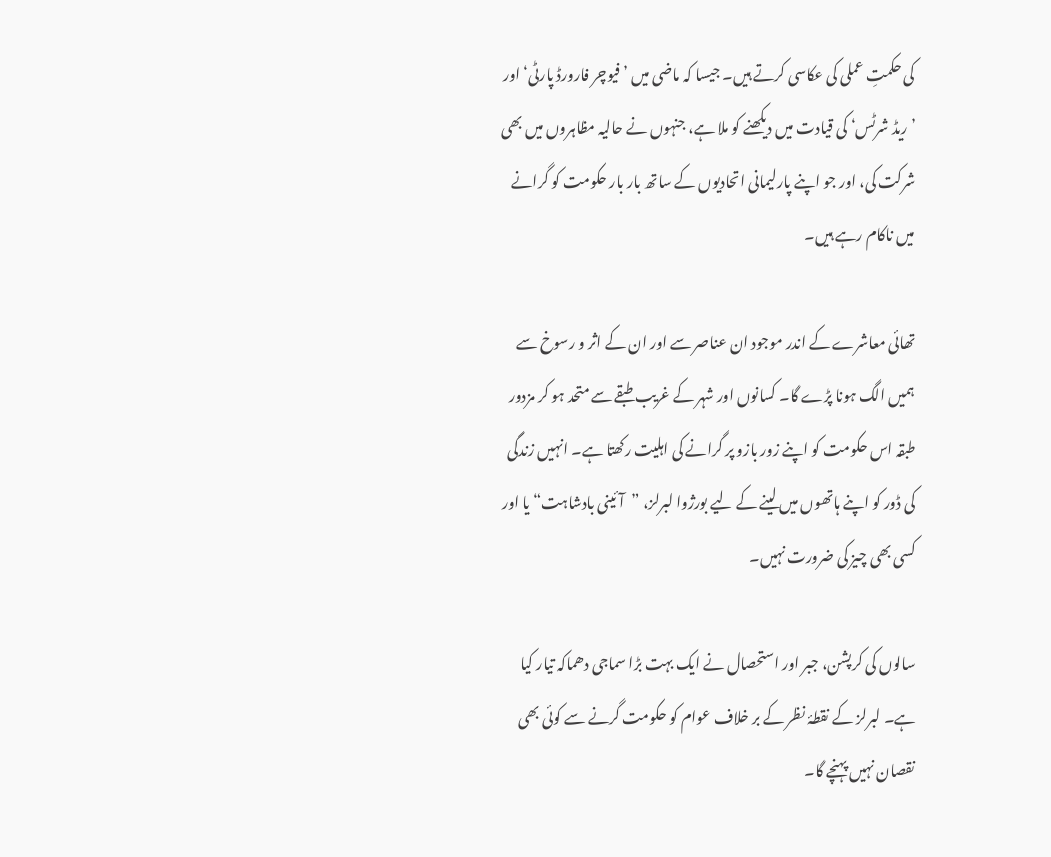کی حکمتِ عملی کی عکاسی کرتے ہیں۔ جیسا کہ ماضی میں ’فیوچر فارورڈ پارٹی‘ اور ’ریڈ شرٹس‘ کی قیادت میں دیکھنے کو ملا ہے، جنہوں نے حالیہ مظاہروں میں بھی شرکت کی، اور جو اپنے پارلیمانی اتحادیوں کے ساتھ بار بار حکومت کو گرانے میں ناکام رہے ہیں۔

تھائی معاشرے کے اندر موجود ان عناصر سے اور ان کے اثر و رسوخ سے ہمیں الگ ہونا پڑے گا۔ کسانوں اور شہر کے غریب طبقے سے متحد ہو کر مزدور طبقہ اس حکومت کو اپنے زور بازو پر گرانے کی اہلیت رکھتا ہے۔ انہیں زندگی کی ڈور کو اپنے ہاتھوں میں لینے کے لیے بورژوا لبرلز، ”آئینی بادشاہت“ یا اور کسی بھی چیز کی ضرورت نہیں۔

سالوں کی کرپشن، جبر اور استحصال نے ایک بہت بڑا سماجی دھماکہ تیار کیا ہے۔ لبرلز کے نقطۂ نظر کے بر خلاف عوام کو حکومت گرنے سے کوئی بھی نقصان نہیں پہنچے گا۔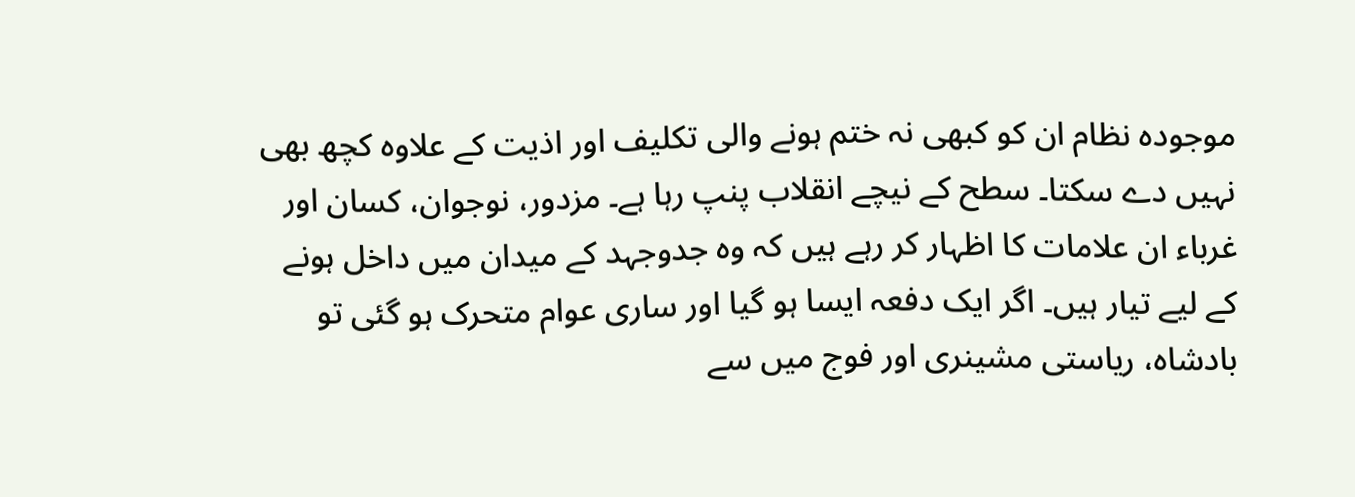موجودہ نظام ان کو کبھی نہ ختم ہونے والی تکلیف اور اذیت کے علاوہ کچھ بھی نہیں دے سکتا۔ سطح کے نیچے انقلاب پنپ رہا ہے۔ مزدور، نوجوان، کسان اور غرباء ان علامات کا اظہار کر رہے ہیں کہ وہ جدوجہد کے میدان میں داخل ہونے کے لیے تیار ہیں۔ اگر ایک دفعہ ایسا ہو گیا اور ساری عوام متحرک ہو گئی تو بادشاہ، ریاستی مشینری اور فوج میں سے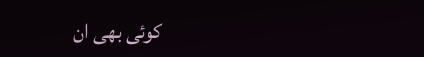کوئی بھی ان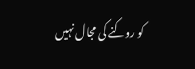کو روکنے کی مجال نہیں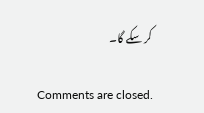کر سکے گا۔

Comments are closed.